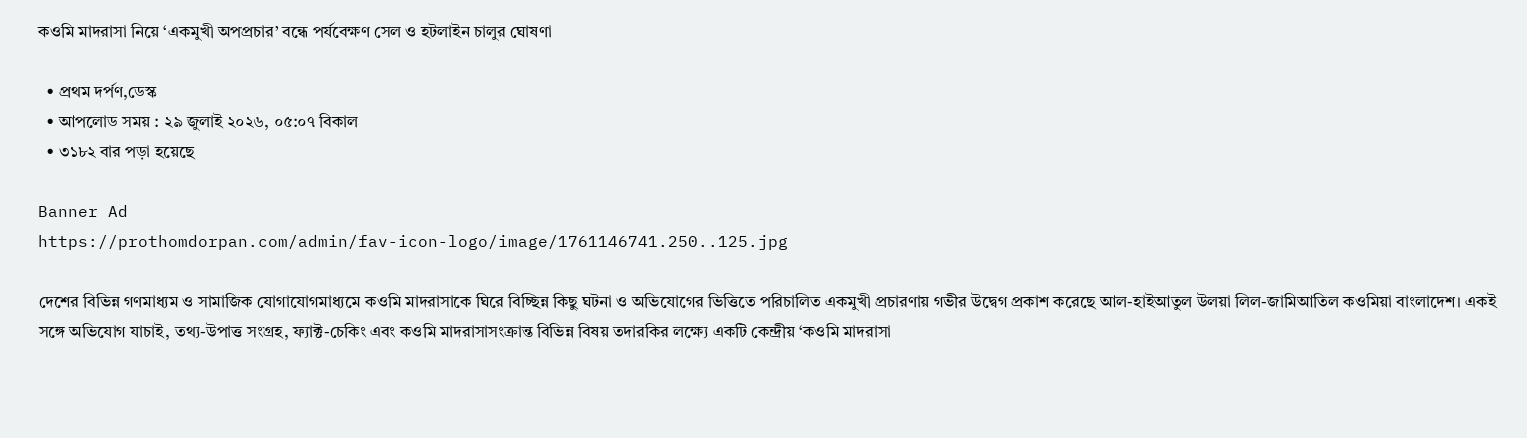কওমি মাদরাসা নিয়ে ‘একমুখী অপপ্রচার’ বন্ধে পর্যবেক্ষণ সেল ও হটলাইন চালুর ঘোষণা

  • প্রথম দর্পণ,ডেস্ক
  • আপলোড সময় : ২৯ জুলাই ২০২৬, ০৫:০৭ বিকাল
  • ৩১৮২ বার পড়া হয়েছে

Banner Ad
https://prothomdorpan.com/admin/fav-icon-logo/image/1761146741.250..125.jpg

দেশের বিভিন্ন গণমাধ্যম ও সামাজিক যোগাযোগমাধ্যমে কওমি মাদরাসাকে ঘিরে বিচ্ছিন্ন কিছু ঘটনা ও অভিযোগের ভিত্তিতে পরিচালিত একমুখী প্রচারণায় গভীর উদ্বেগ প্রকাশ করেছে আল-হাইআতুল উলয়া লিল-জামিআতিল কওমিয়া বাংলাদেশ। একই সঙ্গে অভিযোগ যাচাই, তথ্য-উপাত্ত সংগ্রহ, ফ্যাক্ট-চেকিং এবং কওমি মাদরাসাসংক্রান্ত বিভিন্ন বিষয় তদারকির লক্ষ্যে একটি কেন্দ্রীয় ‘কওমি মাদরাসা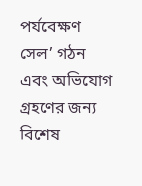পর্যবেক্ষণ সেল’ গঠন এবং অভিযোগ গ্রহণের জন্য বিশেষ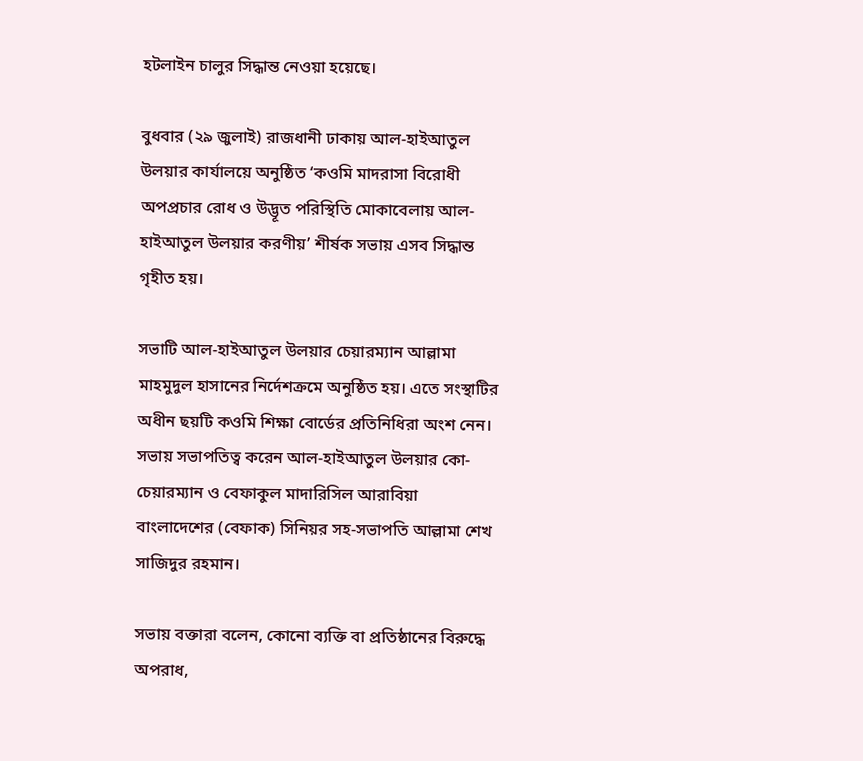হটলাইন চালুর সিদ্ধান্ত নেওয়া হয়েছে।

বুধবার (২৯ জুলাই) রাজধানী ঢাকায় আল-হাইআতুল উলয়ার কার্যালয়ে অনুষ্ঠিত ‘কওমি মাদরাসা বিরোধী অপপ্রচার রোধ ও উদ্ভূত পরিস্থিতি মোকাবেলায় আল-হাইআতুল উলয়ার করণীয়’ শীর্ষক সভায় এসব সিদ্ধান্ত গৃহীত হয়।

সভাটি আল-হাইআতুল উলয়ার চেয়ারম্যান আল্লামা মাহমুদুল হাসানের নির্দেশক্রমে অনুষ্ঠিত হয়। এতে সংস্থাটির অধীন ছয়টি কওমি শিক্ষা বোর্ডের প্রতিনিধিরা অংশ নেন। সভায় সভাপতিত্ব করেন আল-হাইআতুল উলয়ার কো-চেয়ারম্যান ও বেফাকুল মাদারিসিল আরাবিয়া বাংলাদেশের (বেফাক) সিনিয়র সহ-সভাপতি আল্লামা শেখ সাজিদুর রহমান।

সভায় বক্তারা বলেন, কোনো ব্যক্তি বা প্রতিষ্ঠানের বিরুদ্ধে অপরাধ,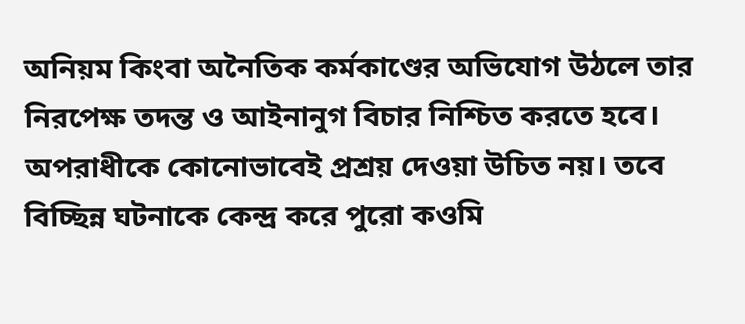অনিয়ম কিংবা অনৈতিক কর্মকাণ্ডের অভিযোগ উঠলে তার নিরপেক্ষ তদন্ত ও আইনানুগ বিচার নিশ্চিত করতে হবে। অপরাধীকে কোনোভাবেই প্রশ্রয় দেওয়া উচিত নয়। তবে বিচ্ছিন্ন ঘটনাকে কেন্দ্র করে পুরো কওমি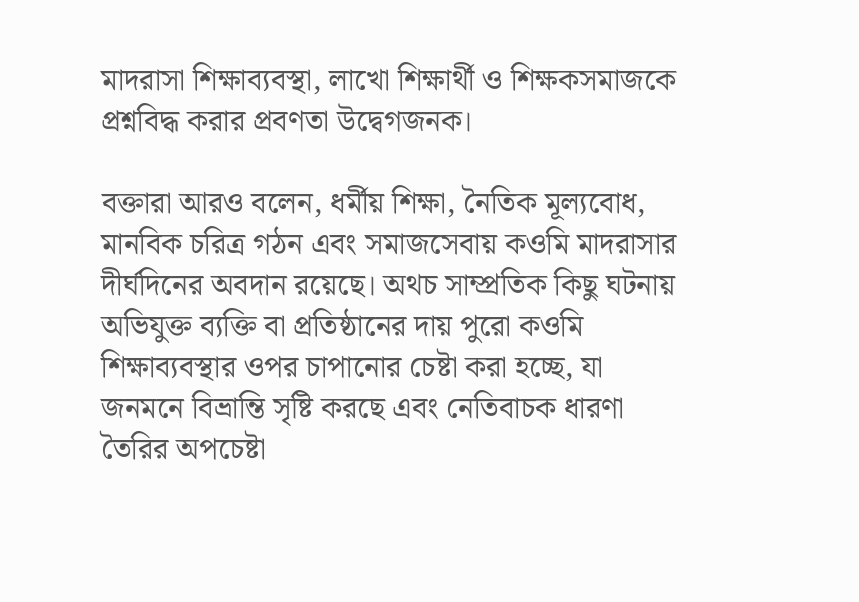মাদরাসা শিক্ষাব্যবস্থা, লাখো শিক্ষার্থী ও শিক্ষকসমাজকে প্রশ্নবিদ্ধ করার প্রবণতা উদ্বেগজনক।

বক্তারা আরও বলেন, ধর্মীয় শিক্ষা, নৈতিক মূল্যবোধ, মানবিক চরিত্র গঠন এবং সমাজসেবায় কওমি মাদরাসার দীর্ঘদিনের অবদান রয়েছে। অথচ সাম্প্রতিক কিছু ঘটনায় অভিযুক্ত ব্যক্তি বা প্রতিষ্ঠানের দায় পুরো কওমি শিক্ষাব্যবস্থার ওপর চাপানোর চেষ্টা করা হচ্ছে, যা জনমনে বিভ্রান্তি সৃষ্টি করছে এবং নেতিবাচক ধারণা তৈরির অপচেষ্টা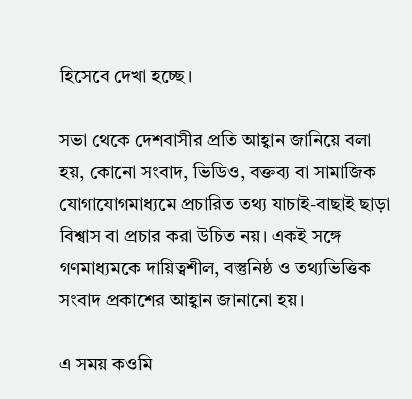হিসেবে দেখা হচ্ছে।

সভা থেকে দেশবাসীর প্রতি আহ্বান জানিয়ে বলা হয়, কোনো সংবাদ, ভিডিও, বক্তব্য বা সামাজিক যোগাযোগমাধ্যমে প্রচারিত তথ্য যাচাই-বাছাই ছাড়া বিশ্বাস বা প্রচার করা উচিত নয়। একই সঙ্গে গণমাধ্যমকে দায়িত্বশীল, বস্তুনিষ্ঠ ও তথ্যভিত্তিক সংবাদ প্রকাশের আহ্বান জানানো হয়।

এ সময় কওমি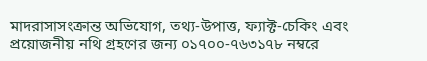মাদরাসাসংক্রান্ত অভিযোগ, তথ্য-উপাত্ত, ফ্যাক্ট-চেকিং এবং প্রয়োজনীয় নথি গ্রহণের জন্য ০১৭০০-৭৬৩১৭৮ নম্বরে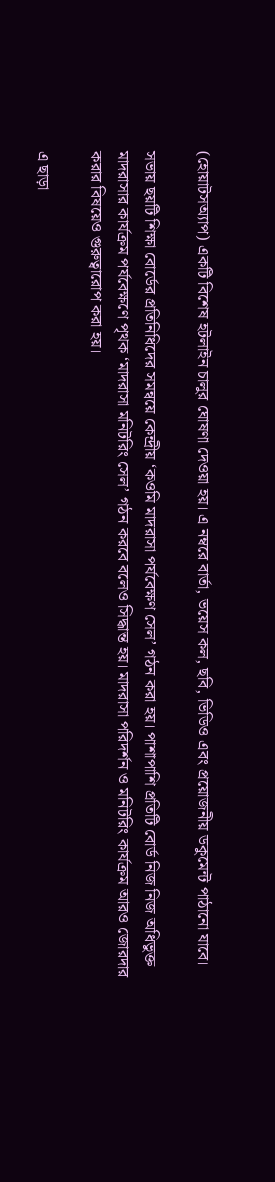(হোয়াটসঅ্যাপ) একটি বিশেষ হটলাইন চালুর ঘোষণা দেওয়া হয়। এ নম্বরে বার্তা, ভয়েস কল, ছবি, ভিডিও এবং প্রয়োজনীয় ডকুমেন্ট পাঠানো যাবে।

সভায় ছয়টি শিক্ষা বোর্ডের প্রতিনিধিদের সমন্বয়ে কেন্দ্রীয় ‘কওমি মাদরাসা পর্যবেক্ষণ সেল’ গঠন করা হয়। পাশাপাশি প্রতিটি বোর্ড নিজ নিজ অধিভুক্ত মাদরাসার কার্যক্রম পর্যবেক্ষণে পৃথক ‘মাদরাসা মনিটরিং সেল’ গঠন করবে বলেও সিদ্ধান্ত হয়। মাদরাসা পরিদর্শন ও মনিটরিং কার্যক্রম আরও জোরদার করার বিষয়েও গুরুত্বারোপ করা হয়।

এ ছাড়া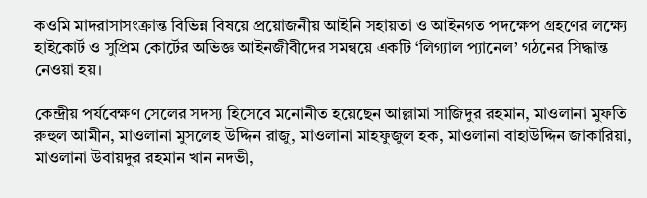কওমি মাদরাসাসংক্রান্ত বিভিন্ন বিষয়ে প্রয়োজনীয় আইনি সহায়তা ও আইনগত পদক্ষেপ গ্রহণের লক্ষ্যে হাইকোর্ট ও সুপ্রিম কোর্টের অভিজ্ঞ আইনজীবীদের সমন্বয়ে একটি ‘লিগ্যাল প্যানেল’ গঠনের সিদ্ধান্ত নেওয়া হয়।

কেন্দ্রীয় পর্যবেক্ষণ সেলের সদস্য হিসেবে মনোনীত হয়েছেন আল্লামা সাজিদুর রহমান, মাওলানা মুফতি রুহুল আমীন, মাওলানা মুসলেহ উদ্দিন রাজু, মাওলানা মাহফুজুল হক, মাওলানা বাহাউদ্দিন জাকারিয়া, মাওলানা উবায়দুর রহমান খান নদভী,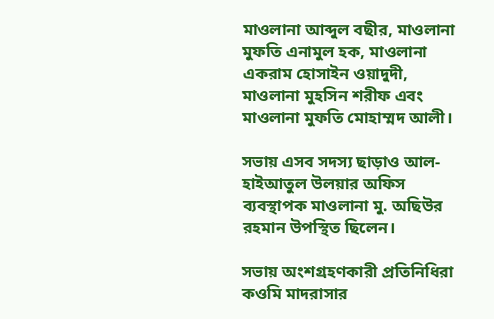মাওলানা আব্দুল বছীর, মাওলানা মুফতি এনামুল হক, মাওলানা একরাম হোসাইন ওয়াদুদী, মাওলানা মুহসিন শরীফ এবং মাওলানা মুফতি মোহাম্মদ আলী।

সভায় এসব সদস্য ছাড়াও আল-হাইআতুল উলয়ার অফিস ব্যবস্থাপক মাওলানা মু. অছিউর রহমান উপস্থিত ছিলেন।

সভায় অংশগ্রহণকারী প্রতিনিধিরা কওমি মাদরাসার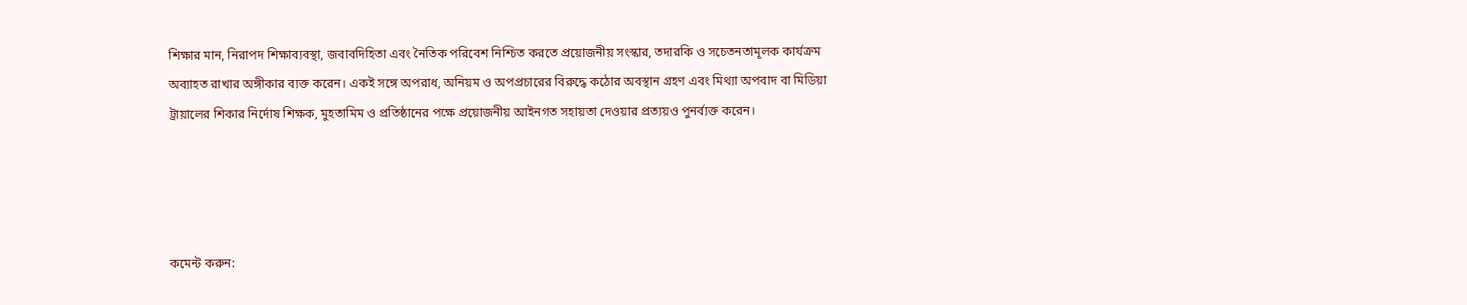শিক্ষার মান, নিরাপদ শিক্ষাব্যবস্থা, জবাবদিহিতা এবং নৈতিক পরিবেশ নিশ্চিত করতে প্রয়োজনীয় সংস্কার, তদারকি ও সচেতনতামূলক কার্যক্রম অব্যাহত রাখার অঙ্গীকার ব্যক্ত করেন। একই সঙ্গে অপরাধ, অনিয়ম ও অপপ্রচারের বিরুদ্ধে কঠোর অবস্থান গ্রহণ এবং মিথ্যা অপবাদ বা মিডিয়া ট্রায়ালের শিকার নির্দোষ শিক্ষক, মুহতামিম ও প্রতিষ্ঠানের পক্ষে প্রয়োজনীয় আইনগত সহায়তা দেওয়ার প্রত্যয়ও পুনর্ব্যক্ত করেন।




কমেন্ট করুন: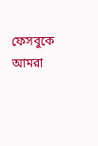ফেসবুকে আমরা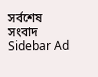সর্বশেষ সংবাদ
Sidebar Ad